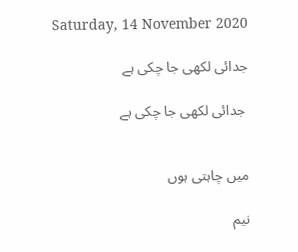Saturday, 14 November 2020

جدائی لکھی جا چکی ہے

 جدائی لکھی جا چکی ہے


میں چاہتی ہوں

نیم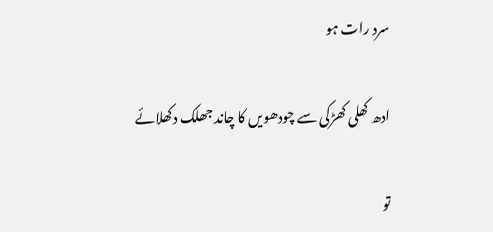سرد رات ہو

ادھ کھلی کھڑکی سے چودھویں کا چاند جھلک دکھلائے

تو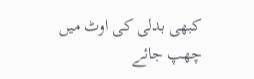کبھی بدلی کی اوٹ میں چھپ جائے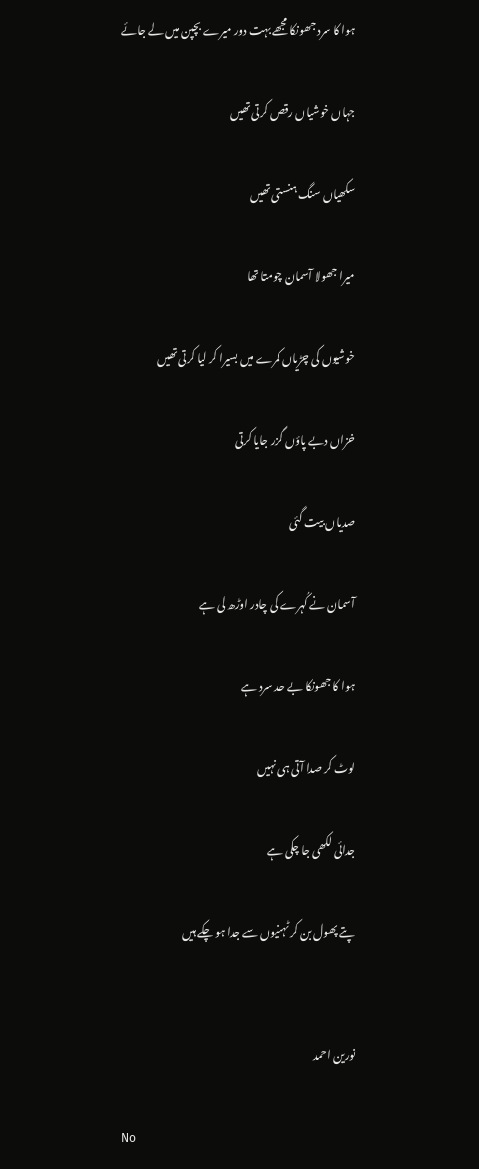ہوا کا سرد جھونکا مجھے بہت دور میرے بچپن میں لے جائے

جہاں خوشیاں رقص کرتی تھیں

سکھیاں سنگ ہنستی تھیں

میرا جھولا آسمان چومتا تھا

خوشیوں کی چڑیاں کمرے میں بسیرا کر لیا کرتی تھیں

خزاں دبے پاؤں گزر جایا کرتی

صدیاں بیت گئی

آسمان نے کُہرے کی چادر اوڑھ لی ہے

ہوا کا جھونکا بے حد سرد ہے

لوٹ کر صدا آتی ہی نہیں

جدائی لکھی جا چکی ہے

پتے پھول بن کر ٹہنیوں سے جدا ہو چکے ہیں


نورین احمد

No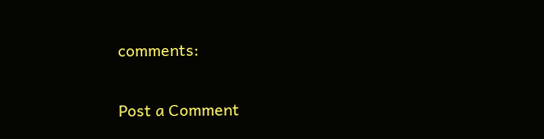comments:

Post a Comment